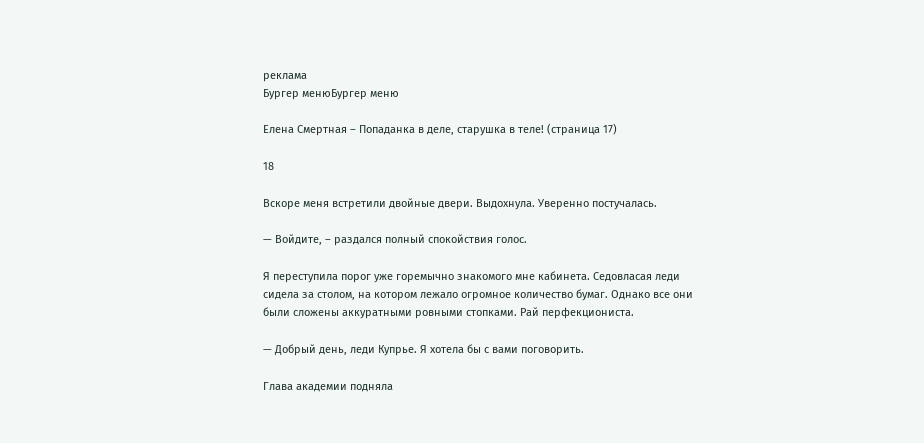реклама
Бургер менюБургер меню

Елена Смертная – Попаданка в деле, старушка в теле! (страница 17)

18

Вскоре меня встретили двойные двери. Выдохнула. Уверенно постучалась.

— Войдите, – раздался полный спокойствия голос.

Я переступила порог уже горемычно знакомого мне кабинета. Седовласая леди сидела за столом, на котором лежало огромное количество бумаг. Однако все они были сложены аккуратными ровными стопками. Рай перфекциониста.

— Добрый день, леди Купрье. Я хотела бы с вами поговорить.

Глава академии подняла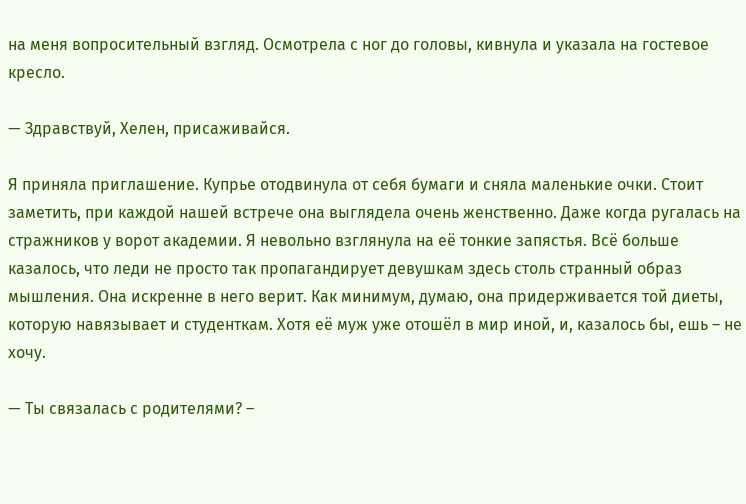на меня вопросительный взгляд. Осмотрела с ног до головы, кивнула и указала на гостевое кресло.

— Здравствуй, Хелен, присаживайся.

Я приняла приглашение. Купрье отодвинула от себя бумаги и сняла маленькие очки. Стоит заметить, при каждой нашей встрече она выглядела очень женственно. Даже когда ругалась на стражников у ворот академии. Я невольно взглянула на её тонкие запястья. Всё больше казалось, что леди не просто так пропагандирует девушкам здесь столь странный образ мышления. Она искренне в него верит. Как минимум, думаю, она придерживается той диеты, которую навязывает и студенткам. Хотя её муж уже отошёл в мир иной, и, казалось бы, ешь – не хочу.

— Ты связалась с родителями? –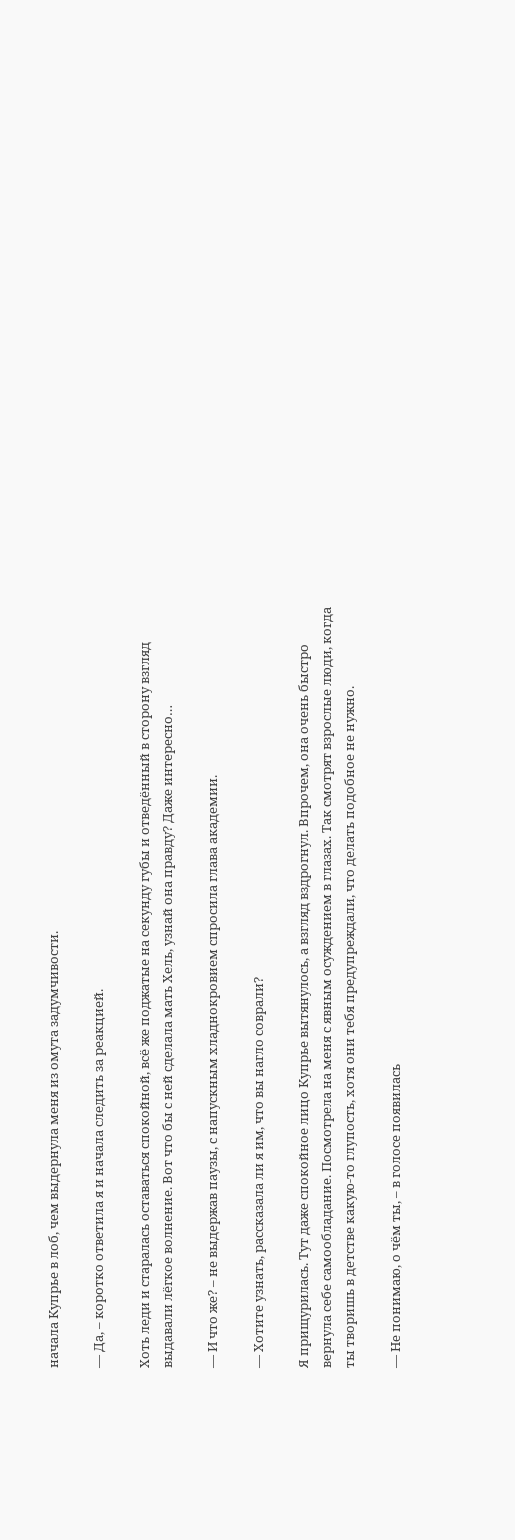начала Купрье в лоб, чем выдернула меня из омута задумчивости.

— Да, – коротко ответила я и начала следить за реакцией.

Хоть леди и старалась оставаться спокойной, всё же поджатые на секунду губы и отведённый в сторону взгляд выдавали лёгкое волнение. Вот что бы с ней сделала мать Хель, узнай она правду? Даже интересно…

— И что же? – не выдержав паузы, с напускным хладнокровием спросила глава академии.

— Хотите узнать, рассказала ли я им, что вы нагло соврали?

Я прищурилась. Тут даже спокойное лицо Купрье вытянулось, а взгляд вздрогнул. Впрочем, она очень быстро вернула себе самообладание. Посмотрела на меня с явным осуждением в глазах. Так смотрят взрослые люди, когда ты творишь в детстве какую-то глупость, хотя они тебя предупреждали, что делать подобное не нужно.

— Не понимаю, о чём ты, – в голосе появилась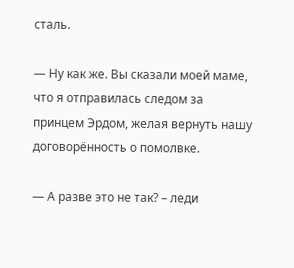сталь.

— Ну как же. Вы сказали моей маме, что я отправилась следом за принцем Эрдом, желая вернуть нашу договорённость о помолвке.

— А разве это не так? – леди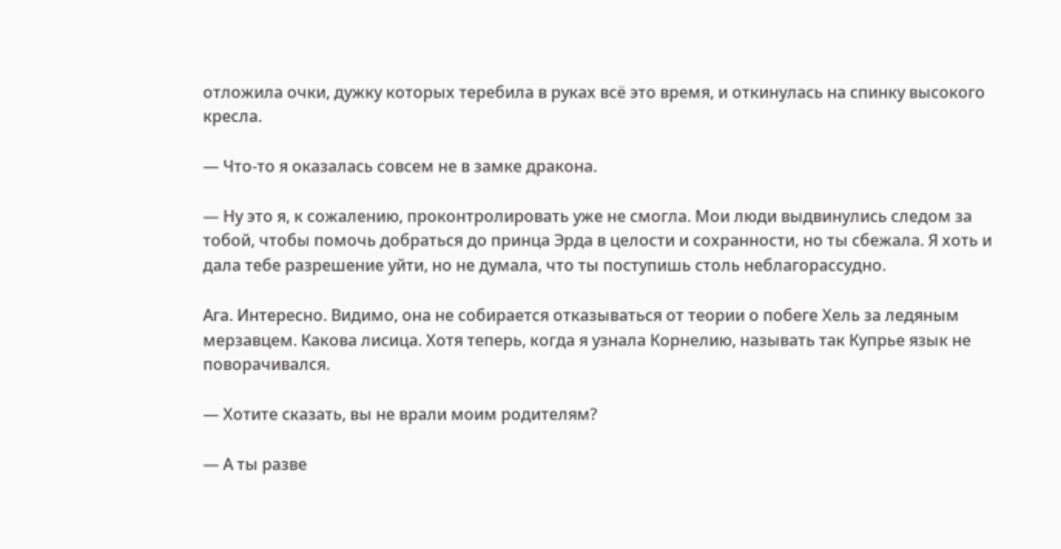отложила очки, дужку которых теребила в руках всё это время, и откинулась на спинку высокого кресла.

— Что-то я оказалась совсем не в замке дракона.

— Ну это я, к сожалению, проконтролировать уже не смогла. Мои люди выдвинулись следом за тобой, чтобы помочь добраться до принца Эрда в целости и сохранности, но ты сбежала. Я хоть и дала тебе разрешение уйти, но не думала, что ты поступишь столь неблагорассудно.

Ага. Интересно. Видимо, она не собирается отказываться от теории о побеге Хель за ледяным мерзавцем. Какова лисица. Хотя теперь, когда я узнала Корнелию, называть так Купрье язык не поворачивался.

— Хотите сказать, вы не врали моим родителям?

— А ты разве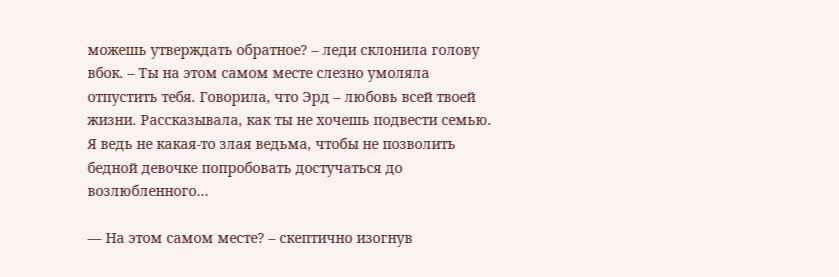можешь утверждать обратное? – леди склонила голову вбок. – Ты на этом самом месте слезно умоляла отпустить тебя. Говорила, что Эрд – любовь всей твоей жизни. Рассказывала, как ты не хочешь подвести семью. Я ведь не какая-то злая ведьма, чтобы не позволить бедной девочке попробовать достучаться до возлюбленного…

— На этом самом месте? – скептично изогнув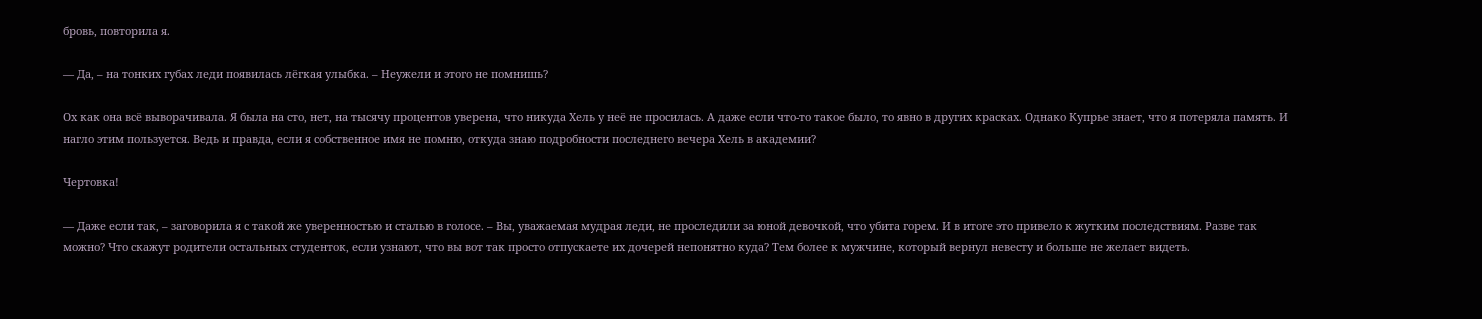бровь, повторила я.

— Да, – на тонких губах леди появилась лёгкая улыбка. – Неужели и этого не помнишь?

Ох как она всё выворачивала. Я была на сто, нет, на тысячу процентов уверена, что никуда Хель у неё не просилась. А даже если что-то такое было, то явно в других красках. Однако Купрье знает, что я потеряла память. И нагло этим пользуется. Ведь и правда, если я собственное имя не помню, откуда знаю подробности последнего вечера Хель в академии?

Чертовка!

— Даже если так, – заговорила я с такой же уверенностью и сталью в голосе. – Вы, уважаемая мудрая леди, не проследили за юной девочкой, что убита горем. И в итоге это привело к жутким последствиям. Разве так можно? Что скажут родители остальных студенток, если узнают, что вы вот так просто отпускаете их дочерей непонятно куда? Тем более к мужчине, который вернул невесту и больше не желает видеть.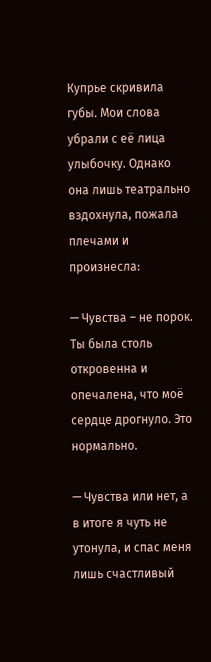Купрье скривила губы. Мои слова убрали с её лица улыбочку. Однако она лишь театрально вздохнула, пожала плечами и произнесла:

— Чувства – не порок. Ты была столь откровенна и опечалена, что моё сердце дрогнуло. Это нормально.

— Чувства или нет, а в итоге я чуть не утонула, и спас меня лишь счастливый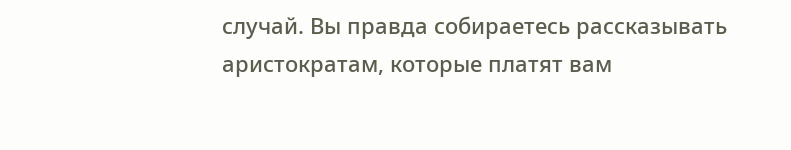случай. Вы правда собираетесь рассказывать аристократам, которые платят вам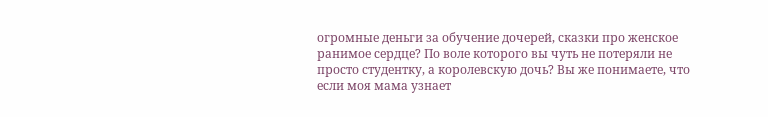огромные деньги за обучение дочерей, сказки про женское ранимое сердце? По воле которого вы чуть не потеряли не просто студентку, а королевскую дочь? Вы же понимаете, что если моя мама узнает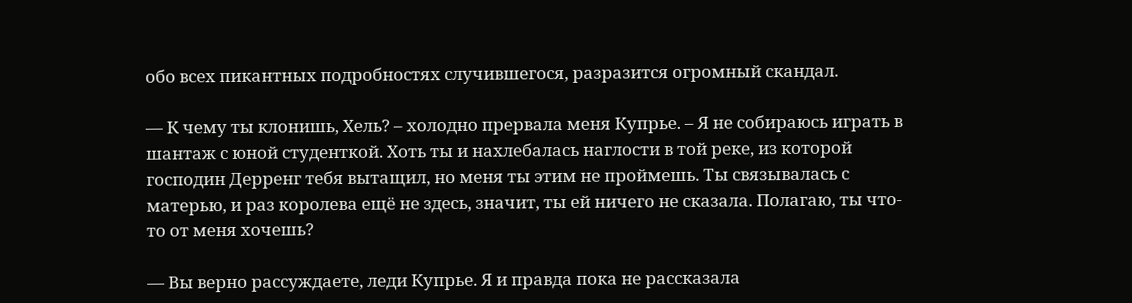обо всех пикантных подробностях случившегося, разразится огромный скандал.

— К чему ты клонишь, Хель? – холодно прервала меня Купрье. – Я не собираюсь играть в шантаж с юной студенткой. Хоть ты и нахлебалась наглости в той реке, из которой господин Дерренг тебя вытащил, но меня ты этим не проймешь. Ты связывалась с матерью, и раз королева ещё не здесь, значит, ты ей ничего не сказала. Полагаю, ты что-то от меня хочешь?

— Вы верно рассуждаете, леди Купрье. Я и правда пока не рассказала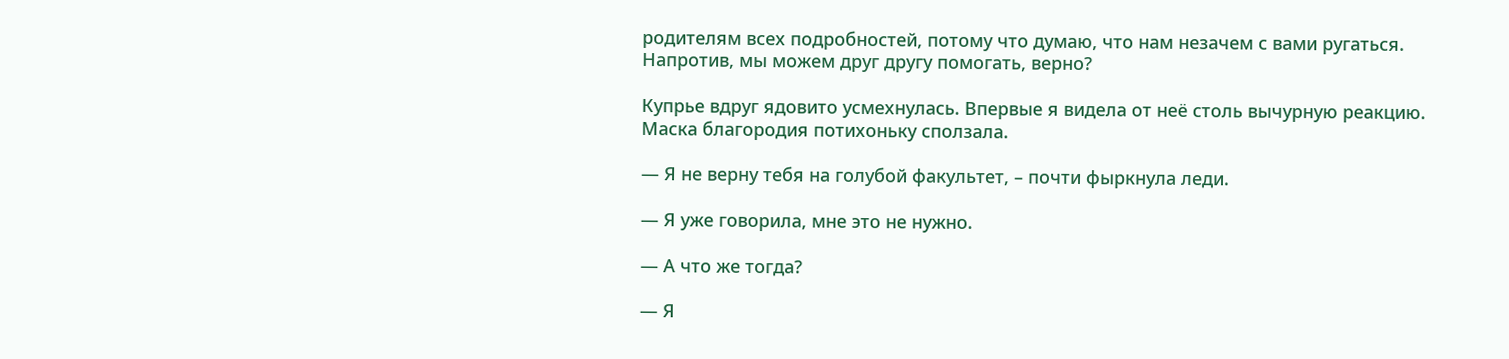родителям всех подробностей, потому что думаю, что нам незачем с вами ругаться. Напротив, мы можем друг другу помогать, верно?

Купрье вдруг ядовито усмехнулась. Впервые я видела от неё столь вычурную реакцию. Маска благородия потихоньку сползала.

— Я не верну тебя на голубой факультет, – почти фыркнула леди.

— Я уже говорила, мне это не нужно.

— А что же тогда?

— Я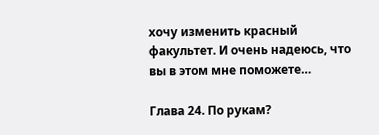хочу изменить красный факультет. И очень надеюсь, что вы в этом мне поможете…

Глава 24. По рукам?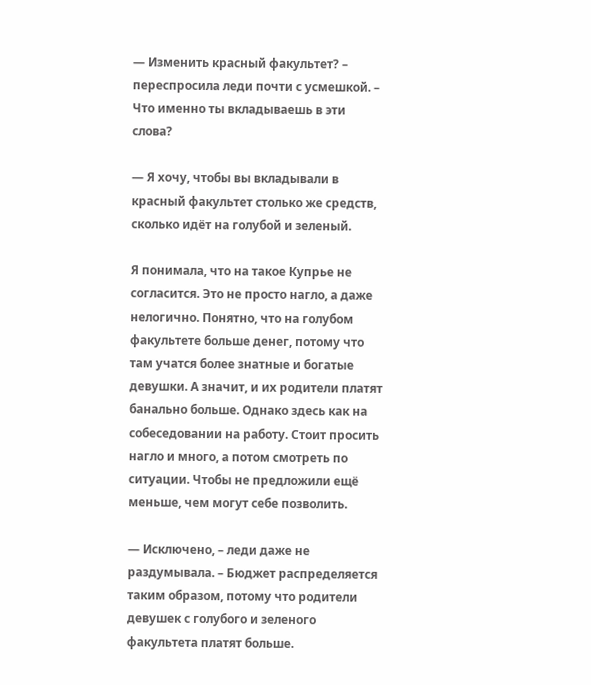— Изменить красный факультет? – переспросила леди почти с усмешкой. – Что именно ты вкладываешь в эти слова?

— Я хочу, чтобы вы вкладывали в красный факультет столько же средств, сколько идёт на голубой и зеленый.

Я понимала, что на такое Купрье не согласится. Это не просто нагло, а даже нелогично. Понятно, что на голубом факультете больше денег, потому что там учатся более знатные и богатые девушки. А значит, и их родители платят банально больше. Однако здесь как на собеседовании на работу. Стоит просить нагло и много, а потом смотреть по ситуации. Чтобы не предложили ещё меньше, чем могут себе позволить.

— Исключено, – леди даже не раздумывала. – Бюджет распределяется таким образом, потому что родители девушек с голубого и зеленого факультета платят больше.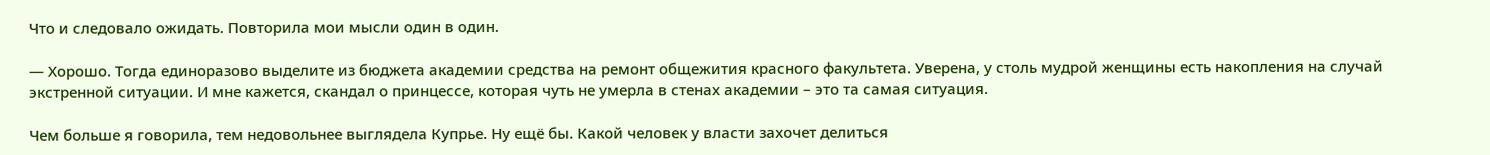Что и следовало ожидать. Повторила мои мысли один в один.

— Хорошо. Тогда единоразово выделите из бюджета академии средства на ремонт общежития красного факультета. Уверена, у столь мудрой женщины есть накопления на случай экстренной ситуации. И мне кажется, скандал о принцессе, которая чуть не умерла в стенах академии – это та самая ситуация.

Чем больше я говорила, тем недовольнее выглядела Купрье. Ну ещё бы. Какой человек у власти захочет делиться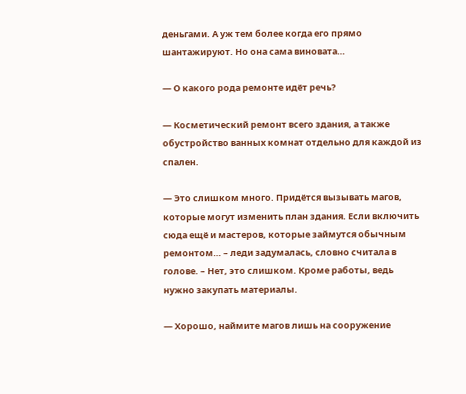деньгами. А уж тем более когда его прямо шантажируют. Но она сама виновата…

— О какого рода ремонте идёт речь?

— Косметический ремонт всего здания, а также обустройство ванных комнат отдельно для каждой из спален.

— Это слишком много. Придётся вызывать магов, которые могут изменить план здания. Если включить сюда ещё и мастеров, которые займутся обычным ремонтом… – леди задумалась, словно считала в голове. – Нет, это слишком. Кроме работы, ведь нужно закупать материалы.

— Хорошо, наймите магов лишь на сооружение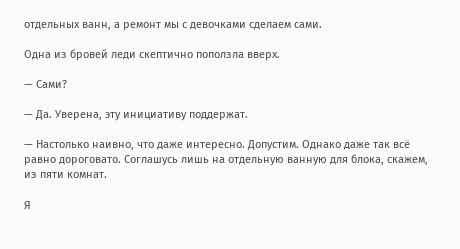отдельных ванн, а ремонт мы с девочками сделаем сами.

Одна из бровей леди скептично поползла вверх.

— Сами?

— Да. Уверена, эту инициативу поддержат.

— Настолько наивно, что даже интересно. Допустим. Однако даже так всё равно дороговато. Соглашусь лишь на отдельную ванную для блока, скажем, из пяти комнат.

Я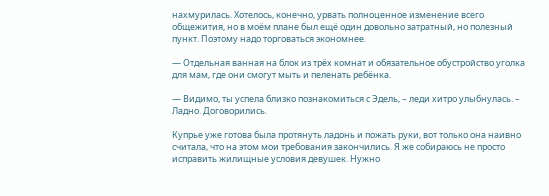нахмурилась. Хотелось, конечно, урвать полноценное изменение всего общежития, но в моём плане был ещё один довольно затратный, но полезный пункт. Поэтому надо торговаться экономнее.

— Отдельная ванная на блок из трёх комнат и обязательное обустройство уголка для мам, где они смогут мыть и пеленать ребёнка.

— Видимо, ты успела близко познакомиться с Эдель, – леди хитро улыбнулась. – Ладно. Договорились.

Купрье уже готова была протянуть ладонь и пожать руки, вот только она наивно считала, что на этом мои требования закончились. Я же собираюсь не просто исправить жилищные условия девушек. Нужно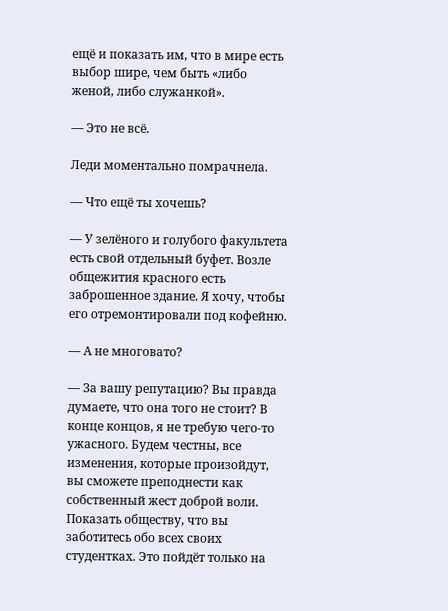ещё и показать им, что в мире есть выбор шире, чем быть «либо женой, либо служанкой».

— Это не всё.

Леди моментально помрачнела.

— Что ещё ты хочешь?

— У зелёного и голубого факультета есть свой отдельный буфет. Возле общежития красного есть заброшенное здание. Я хочу, чтобы его отремонтировали под кофейню.

— А не многовато?

— За вашу репутацию? Вы правда думаете, что она того не стоит? В конце концов, я не требую чего-то ужасного. Будем честны, все изменения, которые произойдут, вы сможете преподнести как собственный жест доброй воли. Показать обществу, что вы заботитесь обо всех своих студентках. Это пойдёт только на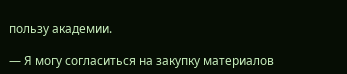пользу академии.

— Я могу согласиться на закупку материалов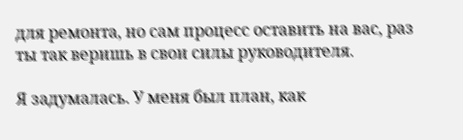для ремонта, но сам процесс оставить на вас, раз ты так веришь в свои силы руководителя.

Я задумалась. У меня был план, как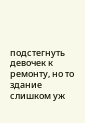подстегнуть девочек к ремонту, но то здание слишком уж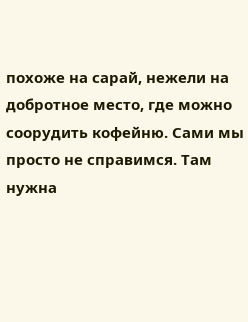похоже на сарай, нежели на добротное место, где можно соорудить кофейню. Сами мы просто не справимся. Там нужна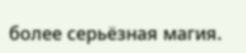более серьёзная магия.